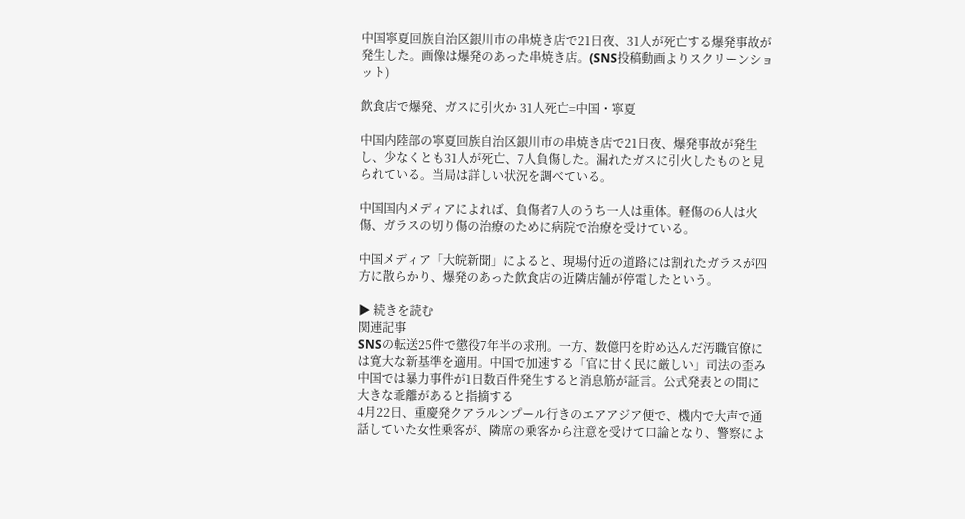中国寧夏回族自治区銀川市の串焼き店で21日夜、31人が死亡する爆発事故が発生した。画像は爆発のあった串焼き店。(SNS投稿動画よりスクリーンショット)

飲食店で爆発、ガスに引火か 31人死亡=中国・寧夏

中国内陸部の寧夏回族自治区銀川市の串焼き店で21日夜、爆発事故が発生し、少なくとも31人が死亡、7人負傷した。漏れたガスに引火したものと見られている。当局は詳しい状況を調べている。

中国国内メディアによれば、負傷者7人のうち一人は重体。軽傷の6人は火傷、ガラスの切り傷の治療のために病院で治療を受けている。

中国メディア「大皖新聞」によると、現場付近の道路には割れたガラスが四方に散らかり、爆発のあった飲食店の近隣店舗が停電したという。

▶ 続きを読む
関連記事
SNSの転送25件で懲役7年半の求刑。一方、数億円を貯め込んだ汚職官僚には寛大な新基準を適用。中国で加速する「官に甘く民に厳しい」司法の歪み
中国では暴力事件が1日数百件発生すると消息筋が証言。公式発表との間に大きな乖離があると指摘する
4月22日、重慶発クアラルンプール行きのエアアジア便で、機内で大声で通話していた女性乗客が、隣席の乗客から注意を受けて口論となり、警察によ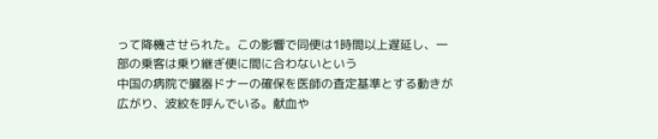って降機させられた。この影響で同便は1時間以上遅延し、一部の乗客は乗り継ぎ便に間に合わないという
中国の病院で臓器ドナーの確保を医師の査定基準とする動きが広がり、波紋を呼んでいる。献血や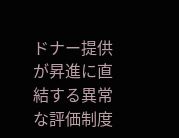ドナー提供が昇進に直結する異常な評価制度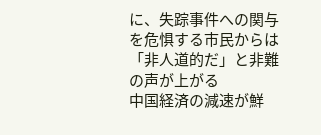に、失踪事件への関与を危惧する市民からは「非人道的だ」と非難の声が上がる
中国経済の減速が鮮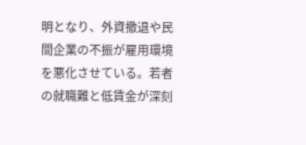明となり、外資撤退や民間企業の不振が雇用環境を悪化させている。若者の就職難と低賃金が深刻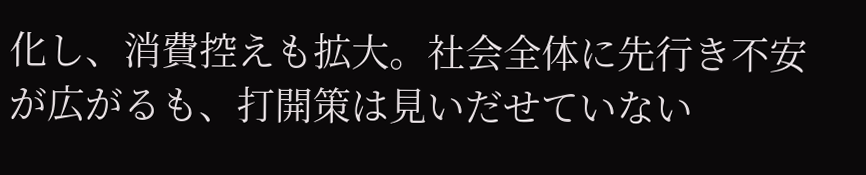化し、消費控えも拡大。社会全体に先行き不安が広がるも、打開策は見いだせていない